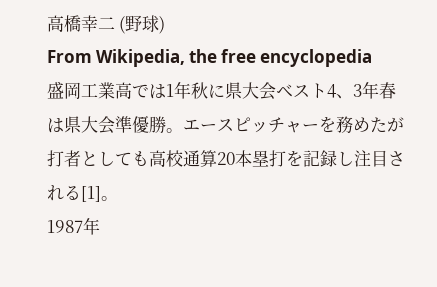高橋幸二 (野球)
From Wikipedia, the free encyclopedia
盛岡工業高では1年秋に県大会ベスト4、3年春は県大会準優勝。エースピッチャーを務めたが打者としても高校通算20本塁打を記録し注目される[1]。
1987年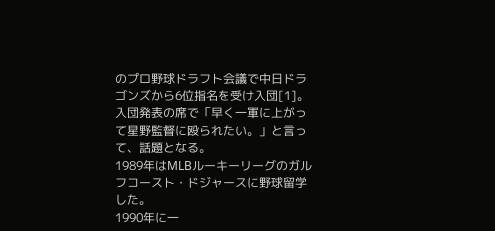のプロ野球ドラフト会議で中日ドラゴンズから6位指名を受け入団[1]。入団発表の席で「早く一軍に上がって星野監督に殴られたい。」と言って、話題となる。
1989年はMLBルーキーリーグのガルフコースト・ドジャースに野球留学した。
1990年に一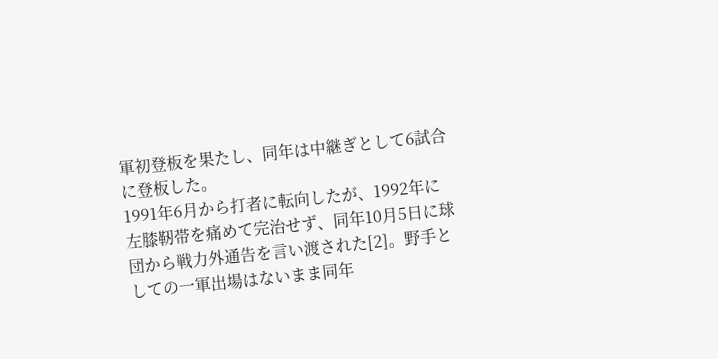軍初登板を果たし、同年は中継ぎとして6試合に登板した。
1991年6月から打者に転向したが、1992年に左膝靭帯を痛めて完治せず、同年10月5日に球団から戦力外通告を言い渡された[2]。野手としての一軍出場はないまま同年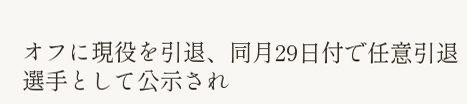オフに現役を引退、同月29日付で任意引退選手として公示され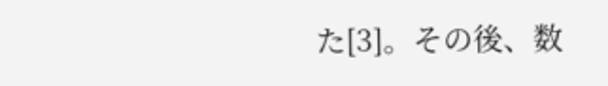た[3]。その後、数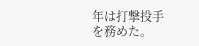年は打撃投手を務めた。